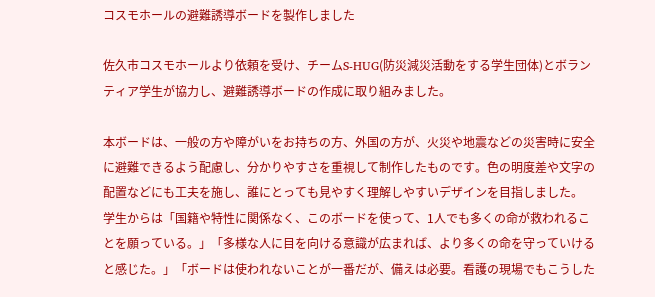コスモホールの避難誘導ボードを製作しました

佐久市コスモホールより依頼を受け、チームS-HUG(防災減災活動をする学生団体)とボランティア学生が協力し、避難誘導ボードの作成に取り組みました。

本ボードは、一般の方や障がいをお持ちの方、外国の方が、火災や地震などの災害時に安全に避難できるよう配慮し、分かりやすさを重視して制作したものです。色の明度差や文字の配置などにも工夫を施し、誰にとっても見やすく理解しやすいデザインを目指しました。
学生からは「国籍や特性に関係なく、このボードを使って、1人でも多くの命が救われることを願っている。」「多様な人に目を向ける意識が広まれば、より多くの命を守っていけると感じた。」「ボードは使われないことが一番だが、備えは必要。看護の現場でもこうした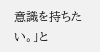意識を持ちたい。」と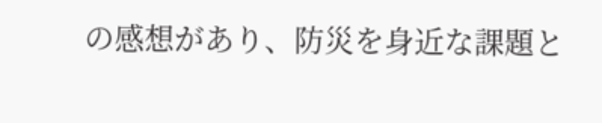の感想があり、防災を身近な課題と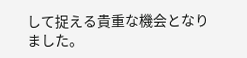して捉える貴重な機会となりました。